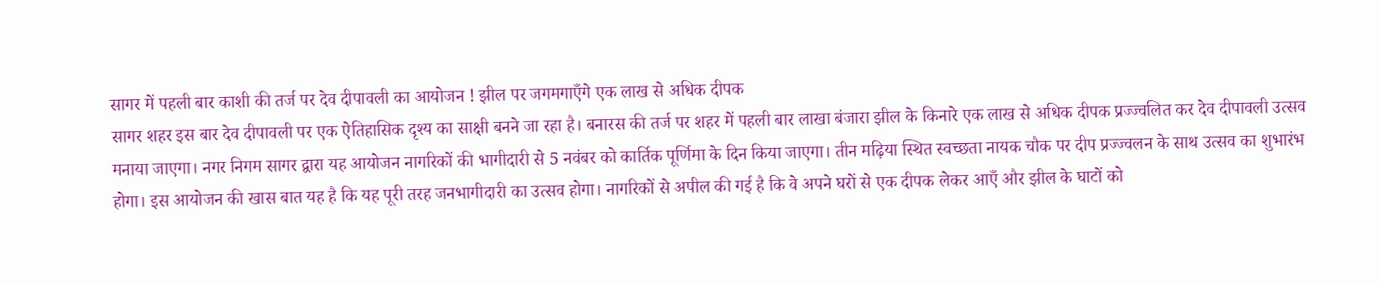सागर में पहली बार काशी की तर्ज पर देव दीपावली का आयोजन ! झील पर जगमगाएँगे एक लाख से अधिक दीपक
सागर शहर इस बार देव दीपावली पर एक ऐतिहासिक दृश्य का साक्षी बनने जा रहा है। बनारस की तर्ज पर शहर में पहली बार लाखा बंजारा झील के किनारे एक लाख से अधिक दीपक प्रज्ज्वलित कर देव दीपावली उत्सव मनाया जाएगा। नगर निगम सागर द्वारा यह आयोजन नागरिकों की भागीदारी से 5 नवंबर को कार्तिक पूर्णिमा के दिन किया जाएगा। तीन मढ़िया स्थित स्वच्छता नायक चौक पर दीप प्रज्ज्वलन के साथ उत्सव का शुभारंभ होगा। इस आयोजन की खास बात यह है कि यह पूरी तरह जनभागीदारी का उत्सव होगा। नागरिकों से अपील की गई है कि वे अपने घरों से एक दीपक लेकर आएँ और झील के घाटों को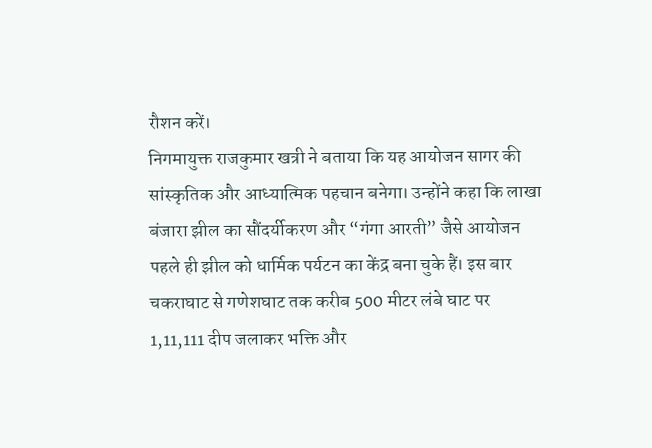रौशन करें।
निगमायुक्त राजकुमार खत्री ने बताया कि यह आयोजन सागर की सांस्कृतिक और आध्यात्मिक पहचान बनेगा। उन्होंने कहा कि लाखा बंजारा झील का सौंदर्यीकरण और “गंगा आरती” जैसे आयोजन पहले ही झील को धार्मिक पर्यटन का केंद्र बना चुके हैं। इस बार चकराघाट से गणेशघाट तक करीब 500 मीटर लंबे घाट पर 1,11,111 दीप जलाकर भक्ति और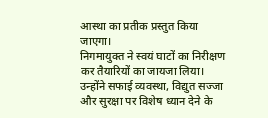आस्था का प्रतीक प्रस्तुत किया जाएगा।
निगमायुक्त ने स्वयं घाटों का निरीक्षण कर तैयारियों का जायजा लिया। उन्होंने सफाई व्यवस्था, विद्युत सज्जा और सुरक्षा पर विशेष ध्यान देने के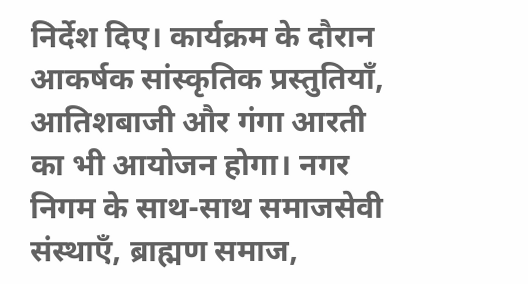निर्देश दिए। कार्यक्रम के दौरान आकर्षक सांस्कृतिक प्रस्तुतियाँ, आतिशबाजी और गंगा आरती का भी आयोजन होगा। नगर निगम के साथ-साथ समाजसेवी संस्थाएँ, ब्राह्मण समाज,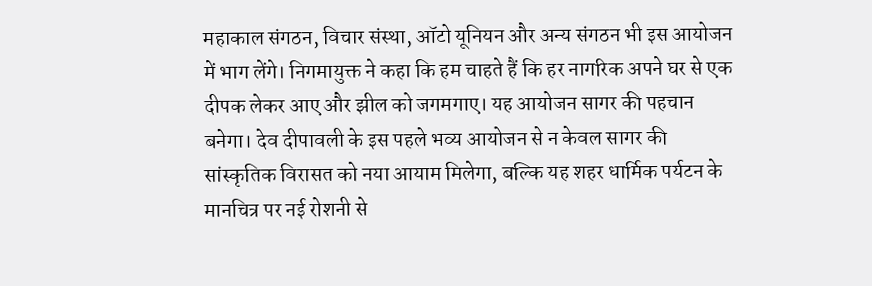महाकाल संगठन, विचार संस्था, ऑटो यूनियन और अन्य संगठन भी इस आयोजन में भाग लेंगे। निगमायुक्त ने कहा कि हम चाहते हैं कि हर नागरिक अपने घर से एक दीपक लेकर आए और झील को जगमगाए। यह आयोजन सागर की पहचान बनेगा। देव दीपावली के इस पहले भव्य आयोजन से न केवल सागर की सांस्कृतिक विरासत को नया आयाम मिलेगा, बल्कि यह शहर धार्मिक पर्यटन के मानचित्र पर नई रोशनी से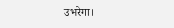उभरेगा।